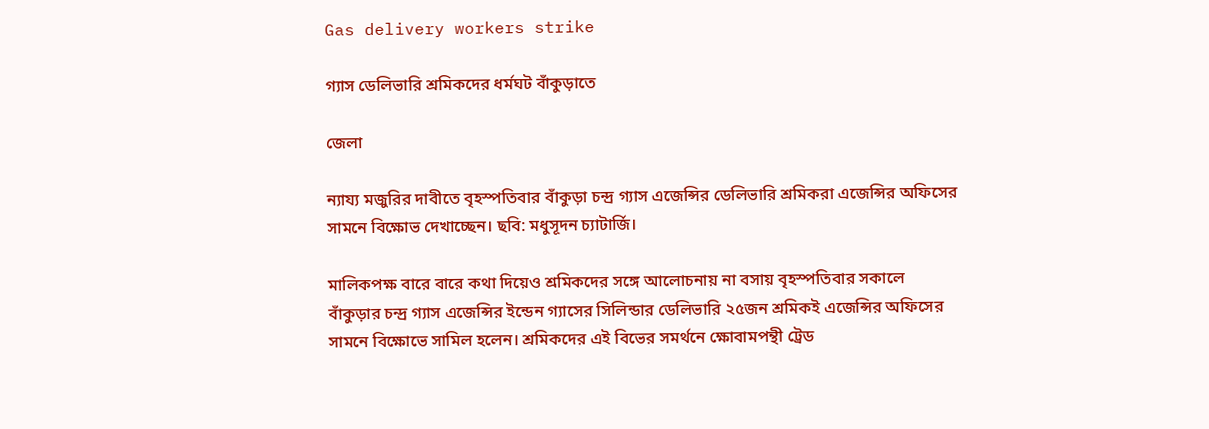Gas delivery workers strike

গ্যাস ডেলিভারি শ্রমিকদের ধর্মঘট বাঁকুড়াতে

জেলা

ন্যায্য মজুরির দাবীতে বৃহস্পতিবার বাঁকুড়া চন্দ্র গ্যাস এজেন্সির ডেলিভারি শ্রমিকরা এজেন্সির অফিসের সামনে বিক্ষোভ দেখাচ্ছেন। ছবি: মধুসূদন চ্যাটার্জি।

মালিকপক্ষ বারে বারে কথা দিয়েও শ্রমিকদের সঙ্গে আলোচনায় না বসায় বৃহস্পতিবার সকালে বাঁকুড়ার চন্দ্র গ্যাস এজেন্সির ইন্ডেন গ্যাসের সিলিন্ডার ডেলিভারি ২৫জন শ্রমিকই এজেন্সির অফিসের সামনে বিক্ষোভে সামিল হলেন। শ্রমিকদের এই বিভের সমর্থনে ক্ষোবামপন্থী ট্রেড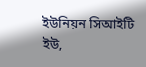ইউনিয়ন সিআইটি ইউ,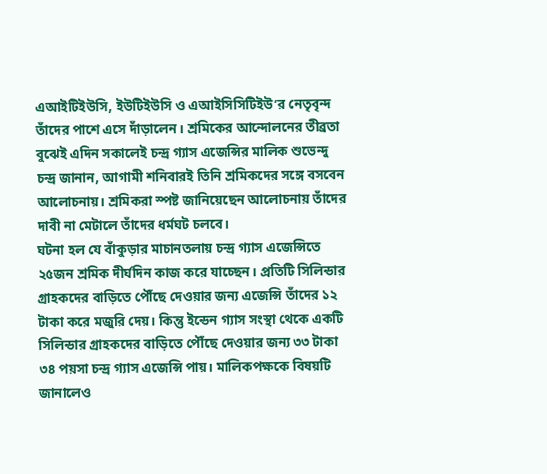এআইটিইউসি, ইউটিইউসি ও এআইসিসিটিইউ’র নেতৃবৃন্দ তাঁদের পাশে এসে দাঁড়ালেন। শ্রমিকের আন্দোলনের তীব্রতা বুঝেই এদিন সকালেই চন্দ্র গ্যাস এজেন্সির মালিক শুভেন্দু চন্দ্র জানান, আগামী শনিবারই তিনি শ্রমিকদের সঙ্গে বসবেন আলোচনায়। শ্রমিকরা স্পষ্ট জানিয়েছেন আলোচনায় তাঁদের দাবী না মেটালে তাঁদের ধর্মঘট চলবে।
ঘটনা হল যে বাঁকুড়ার মাচানতলায় চন্দ্র গ্যাস এজেন্সিতে ২৫জন শ্রমিক দীর্ঘদিন কাজ করে যাচ্ছেন। প্রতিটি সিলিন্ডার গ্রাহকদের বাড়িতে পৌঁছে দেওয়ার জন্য এজেন্সি তাঁদের ১২ টাকা করে মজুরি দেয়। কিন্তু ইন্ডেন গ্যাস সংস্থা থেকে একটি সিলিন্ডার গ্রাহকদের বাড়িতে পৌঁছে দেওয়ার জন্য ৩৩ টাকা ৩৪ পয়সা চন্দ্র গ্যাস এজেন্সি পায়। মালিকপক্ষকে বিষয়টি জানালেও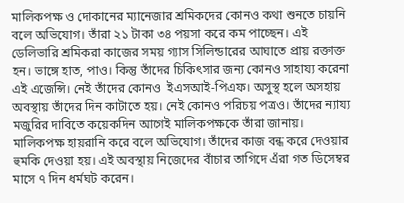মালিকপক্ষ ও দোকানের ম্যানেজার শ্রমিকদের কোনও কথা শুনতে চায়নি বলে অভিযোগ। তাঁরা ২১ টাকা ৩৪ পয়সা করে কম পাচ্ছেন। এই ডেলিভারি শ্রমিকরা কাজের সময় গ্যাস সিলিন্ডারের আঘাতে প্রায় রক্তাক্ত হন। ভাঙ্গে হাত, পাও। কিন্তু তাঁদের চিকিৎসার জন্য কোনও সাহায্য করেনা এই এজেন্সি। নেই তাঁদের কোনও  ইএসআই-পিএফ। অসুস্থ হলে অসহায় অবস্থায় তাঁদের দিন কাটাতে হয়। নেই কোনও পরিচয় পত্রও। তাঁদের ন্যায্য মজুরির দাবিতে কয়েকদিন আগেই মালিকপক্ষকে তাঁরা জানায়। মালিকপক্ষ হায়রানি করে বলে অভিযোগ। তাঁদের কাজ বন্ধ করে দেওয়ার হুমকি দেওয়া হয়। এই অবস্থায় নিজেদের বাঁচার তাগিদে এঁরা গত ডিসেম্বর মাসে ৭ দিন ধর্মঘট করেন।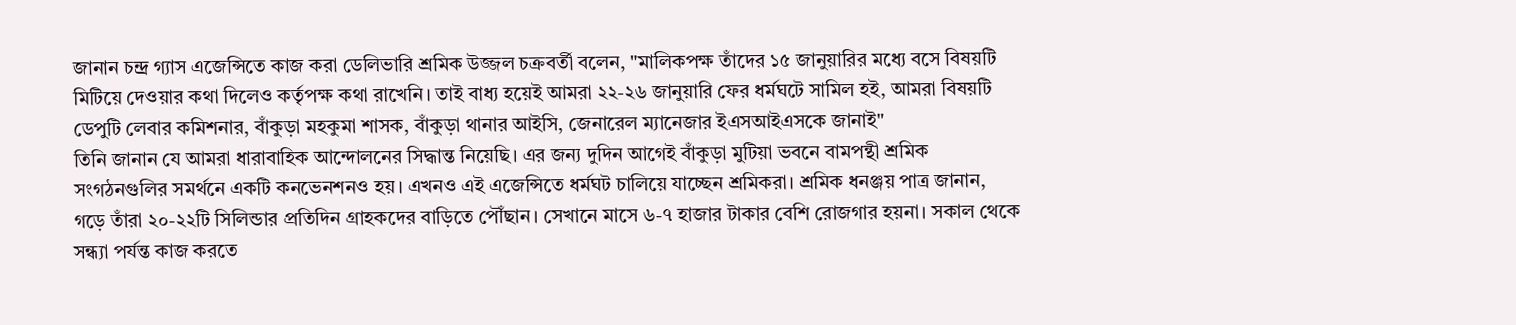জানান চন্দ্র গ্যাস এজেন্সিতে কাজ করা ডেলিভারি শ্রমিক উজ্জল চক্রবর্তী বলেন, "মালিকপক্ষ তাঁদের ১৫ জানুয়ারির মধ্যে বসে বিষয়টি মিটিয়ে দেওয়ার কথা দিলেও কর্তৃপক্ষ কথা রাখেনি। তাই বাধ্য হয়েই আমরা ২২-২৬ জানুয়ারি ফের ধর্মঘটে সামিল হই, আমরা বিষয়টি ডেপুটি লেবার কমিশনার, বাঁকুড়া মহকুমা শাসক, বাঁকুড়া থানার আইসি, জেনারেল ম্যানেজার ইএসআইএসকে জানাই"
তিনি জানান যে আমরা ধারাবাহিক আন্দোলনের সিদ্ধান্ত নিয়েছি। এর জন্য দুদিন আগেই বাঁকুড়া মুটিয়া ভবনে বামপন্থী শ্রমিক সংগঠনগুলির সমর্থনে একটি কনভেনশনও হয়। এখনও এই এজেন্সিতে ধর্মঘট চালিয়ে যাচ্ছেন শ্রমিকরা। শ্রমিক ধনঞ্জয় পাত্র জানান, গড়ে তাঁরা ২০-২২টি সিলিন্ডার প্রতিদিন গ্রাহকদের বাড়িতে পৌঁছান। সেখানে মাসে ৬-৭ হাজার টাকার বেশি রোজগার হয়না। সকাল থেকে সন্ধ্যা পর্যন্ত কাজ করতে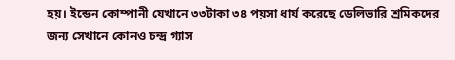হয়। ইন্ডেন কোম্পানী যেখানে ৩৩টাকা ৩৪ পয়সা ধার্য করেছে ডেলিভারি শ্রমিকদের জন্য সেখানে কোনও চন্দ্র গ্যাস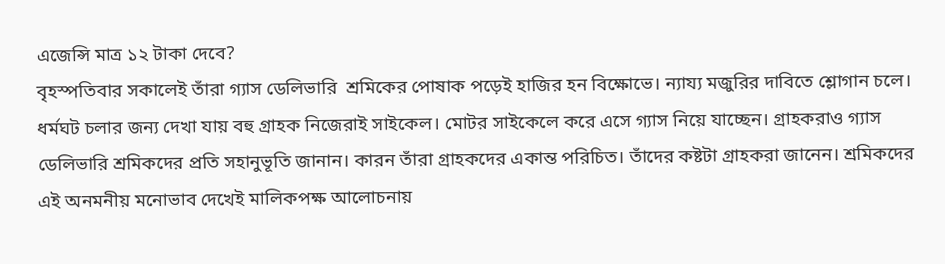এজেন্সি মাত্র ১২ টাকা দেবে?
বৃহস্পতিবার সকালেই তাঁরা গ্যাস ডেলিভারি  শ্রমিকের পোষাক পড়েই হাজির হন বিক্ষোভে। ন্যায্য মজুরির দাবিতে শ্লোগান চলে। ধর্মঘট চলার জন্য দেখা যায় বহু গ্রাহক নিজেরাই সাইকেল। মোটর সাইকেলে করে এসে গ্যাস নিয়ে যাচ্ছেন। গ্রাহকরাও গ্যাস ডেলিভারি শ্রমিকদের প্রতি সহানুভূতি জানান। কারন তাঁরা গ্রাহকদের একান্ত পরিচিত। তাঁদের কষ্টটা গ্রাহকরা জানেন। শ্রমিকদের এই অনমনীয় মনোভাব দেখেই মালিকপক্ষ আলোচনায়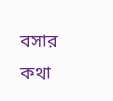বসার কথা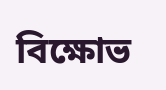বিক্ষোভ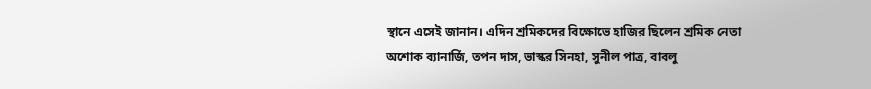স্থানে এসেই জানান। এদিন শ্রমিকদের বিক্ষোভে হাজির ছিলেন শ্রমিক নেতা অশোক ব্যানার্জি, তপন দাস, ভাস্কর সিনহা, সুনীল পাত্র, বাবলু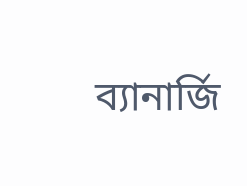ব্যানার্জি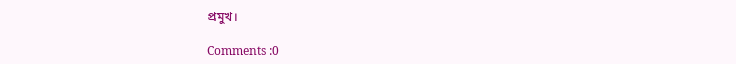প্রমুখ।

Comments :0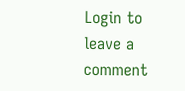Login to leave a comment